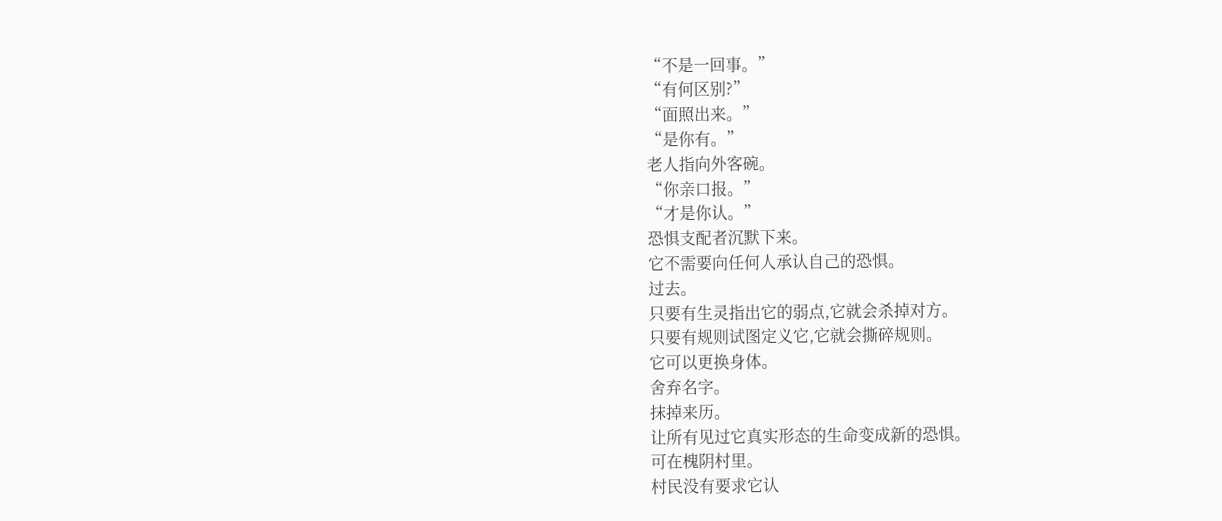“不是一回事。”
“有何区别?”
“面照出来。”
“是你有。”
老人指向外客碗。
“你亲口报。”
“才是你认。”
恐惧支配者沉默下来。
它不需要向任何人承认自己的恐惧。
过去。
只要有生灵指出它的弱点,它就会杀掉对方。
只要有规则试图定义它,它就会撕碎规则。
它可以更换身体。
舍弃名字。
抹掉来历。
让所有见过它真实形态的生命变成新的恐惧。
可在槐阴村里。
村民没有要求它认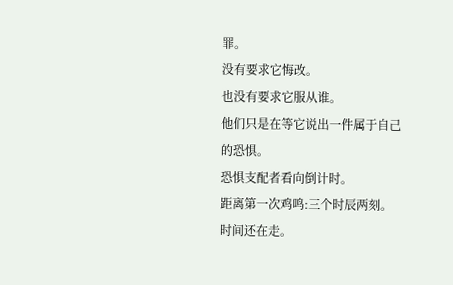罪。
没有要求它悔改。
也没有要求它服从谁。
他们只是在等它说出一件属于自己的恐惧。
恐惧支配者看向倒计时。
距离第一次鸡鸣:三个时辰两刻。
时间还在走。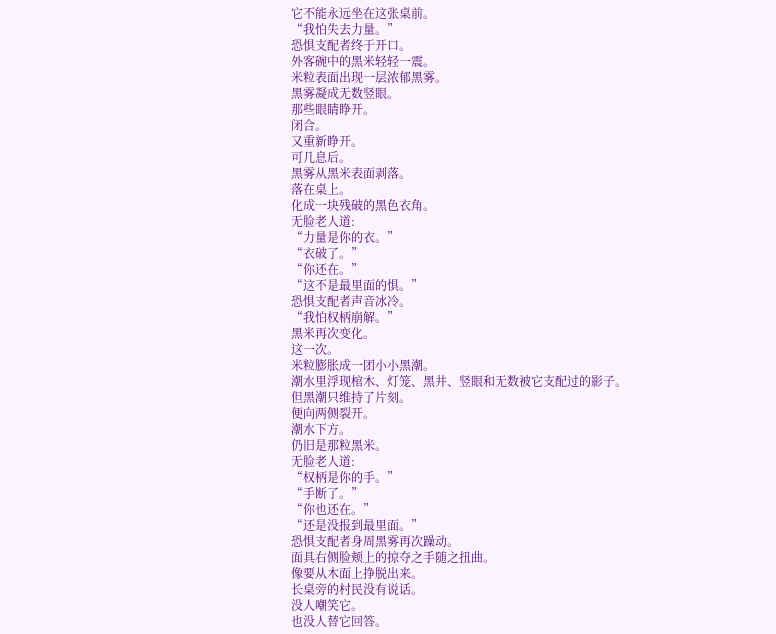它不能永远坐在这张桌前。
“我怕失去力量。”
恐惧支配者终于开口。
外客碗中的黑米轻轻一震。
米粒表面出现一层浓郁黑雾。
黑雾凝成无数竖眼。
那些眼睛睁开。
闭合。
又重新睁开。
可几息后。
黑雾从黑米表面剥落。
落在桌上。
化成一块残破的黑色衣角。
无脸老人道:
“力量是你的衣。”
“衣破了。”
“你还在。”
“这不是最里面的惧。”
恐惧支配者声音冰冷。
“我怕权柄崩解。”
黑米再次变化。
这一次。
米粒膨胀成一团小小黑潮。
潮水里浮现棺木、灯笼、黑井、竖眼和无数被它支配过的影子。
但黑潮只维持了片刻。
便向两侧裂开。
潮水下方。
仍旧是那粒黑米。
无脸老人道:
“权柄是你的手。”
“手断了。”
“你也还在。”
“还是没报到最里面。”
恐惧支配者身周黑雾再次躁动。
面具右侧脸颊上的掠夺之手随之扭曲。
像要从木面上挣脱出来。
长桌旁的村民没有说话。
没人嘲笑它。
也没人替它回答。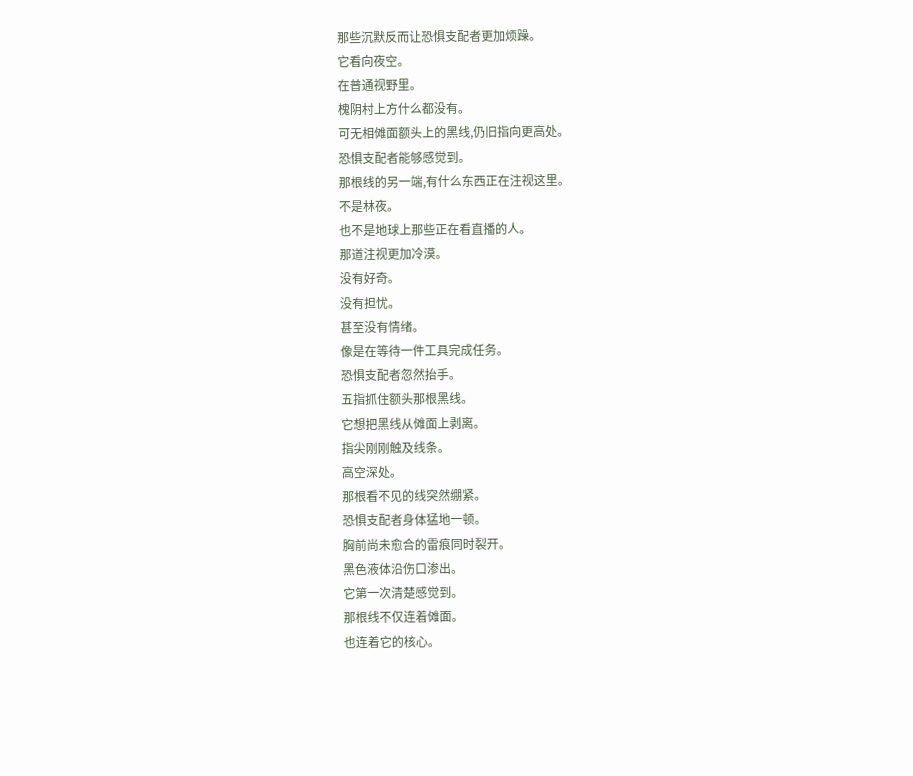那些沉默反而让恐惧支配者更加烦躁。
它看向夜空。
在普通视野里。
槐阴村上方什么都没有。
可无相傩面额头上的黑线,仍旧指向更高处。
恐惧支配者能够感觉到。
那根线的另一端,有什么东西正在注视这里。
不是林夜。
也不是地球上那些正在看直播的人。
那道注视更加冷漠。
没有好奇。
没有担忧。
甚至没有情绪。
像是在等待一件工具完成任务。
恐惧支配者忽然抬手。
五指抓住额头那根黑线。
它想把黑线从傩面上剥离。
指尖刚刚触及线条。
高空深处。
那根看不见的线突然绷紧。
恐惧支配者身体猛地一顿。
胸前尚未愈合的雷痕同时裂开。
黑色液体沿伤口渗出。
它第一次清楚感觉到。
那根线不仅连着傩面。
也连着它的核心。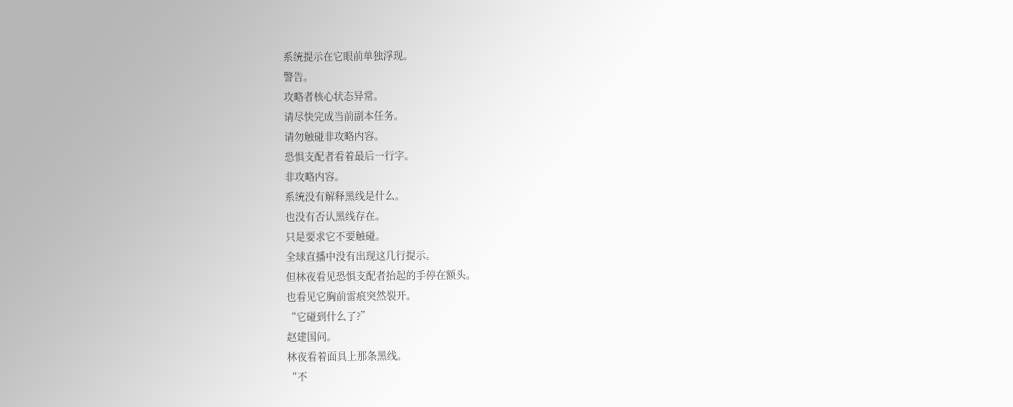系统提示在它眼前单独浮现。
警告。
攻略者核心状态异常。
请尽快完成当前副本任务。
请勿触碰非攻略内容。
恐惧支配者看着最后一行字。
非攻略内容。
系统没有解释黑线是什么。
也没有否认黑线存在。
只是要求它不要触碰。
全球直播中没有出现这几行提示。
但林夜看见恐惧支配者抬起的手停在额头。
也看见它胸前雷痕突然裂开。
“它碰到什么了?”
赵建国问。
林夜看着面具上那条黑线。
“不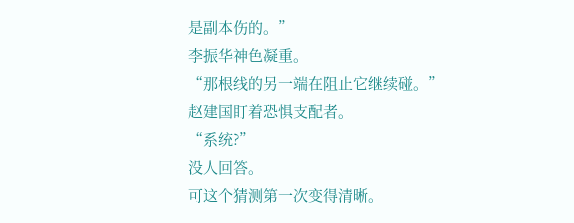是副本伤的。”
李振华神色凝重。
“那根线的另一端在阻止它继续碰。”
赵建国盯着恐惧支配者。
“系统?”
没人回答。
可这个猜测第一次变得清晰。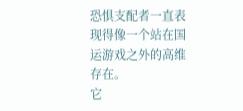恐惧支配者一直表现得像一个站在国运游戏之外的高维存在。
它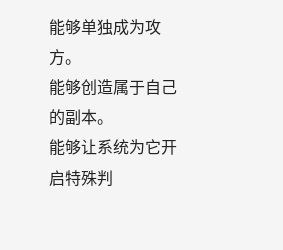能够单独成为攻方。
能够创造属于自己的副本。
能够让系统为它开启特殊判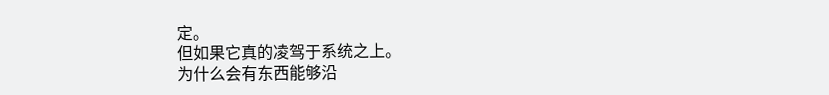定。
但如果它真的凌驾于系统之上。
为什么会有东西能够沿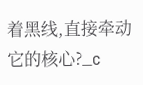着黑线,直接牵动它的核心?_c